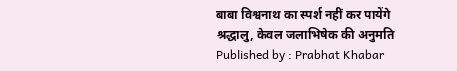बाबा विश्वनाथ का स्पर्श नहीं कर पायेंगे श्रद्धालु, केवल जलाभिषेक की अनुमति
Published by : Prabhat Khabar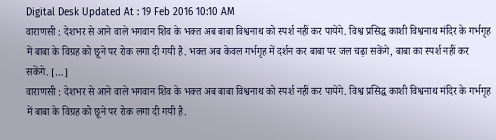Digital Desk Updated At : 19 Feb 2016 10:10 AM
वाराणसी : देशभर से आने वाले भगवान शिव के भक्त अब बाबा विश्वनाथ को स्पर्श नहीं कर पायेंगे. विश्व प्रसिद्ध काशी विश्वनाथ मंदिर के गर्भगृह में बाबा के विग्रह को छूने पर रोक लगा दी गयी है. भक्त अब केवल गर्भगृह में दर्शन कर बाबा पर जल चढ़ा सकेंगे, बाबा का स्पर्श नहीं कर सकेंगे. […]
वाराणसी : देशभर से आने वाले भगवान शिव के भक्त अब बाबा विश्वनाथ को स्पर्श नहीं कर पायेंगे. विश्व प्रसिद्ध काशी विश्वनाथ मंदिर के गर्भगृह में बाबा के विग्रह को छूने पर रोक लगा दी गयी है.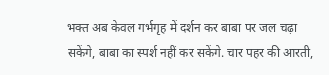भक्त अब केवल गर्भगृह में दर्शन कर बाबा पर जल चढ़ा सकेंगे, बाबा का स्पर्श नहीं कर सकेंगे. चार पहर की आरती,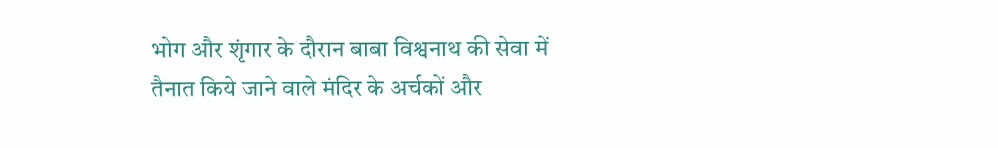भोग और शृंगार के दौरान बाबा विश्वनाथ की सेवा में तैनात किये जाने वाले मंदिर के अर्चकों और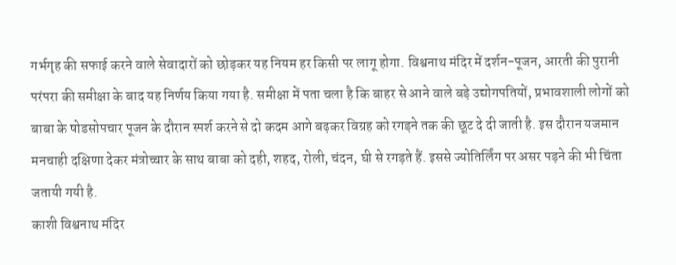गर्भगृह की सफाई करने वाले सेवादारों को छोड़कर यह नियम हर किसी पर लागू होगा. विश्वनाथ मंदिर में दर्शन-पूजन, आरती की पुरानी परंपरा की समीक्षा के बाद यह निर्णय किया गया है. समीक्षा में पता चला है कि बाहर से आने वाले बड़े उद्योगपतियों, प्रभावशाली लोगों को बाबा के षोडसोपचार पूजन के दौरान स्पर्श करने से दो कदम आगे बढ़कर विग्रह को रगड़ने तक की छूट दे दी जाती है. इस दौरान यजमान मनचाही दक्षिणा देकर मंत्रोच्चार के साथ बाबा को दही, शहद, रोली, चंदन, घी से रगड़ते हैं. इससे ज्योतिर्लिंग पर असर पड़ने की भी चिंता जतायी गयी है.
काशी विश्वनाथ मंदिर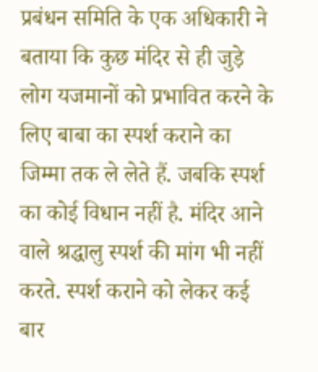प्रबंधन समिति के एक अधिकारी ने बताया कि कुछ मंदिर से ही जुड़े लोग यजमानों को प्रभावित करने के लिए बाबा का स्पर्श कराने का जिम्मा तक ले लेते हैं. जबकि स्पर्श का कोई विधान नहीं है. मंदिर आने वाले श्रद्धालु स्पर्श की मांग भी नहीं करते. स्पर्श कराने को लेकर कई बार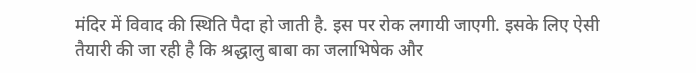मंदिर में विवाद की स्थिति पैदा हो जाती है. इस पर रोक लगायी जाएगी. इसके लिए ऐसी तैयारी की जा रही है कि श्रद्धालु बाबा का जलाभिषेक और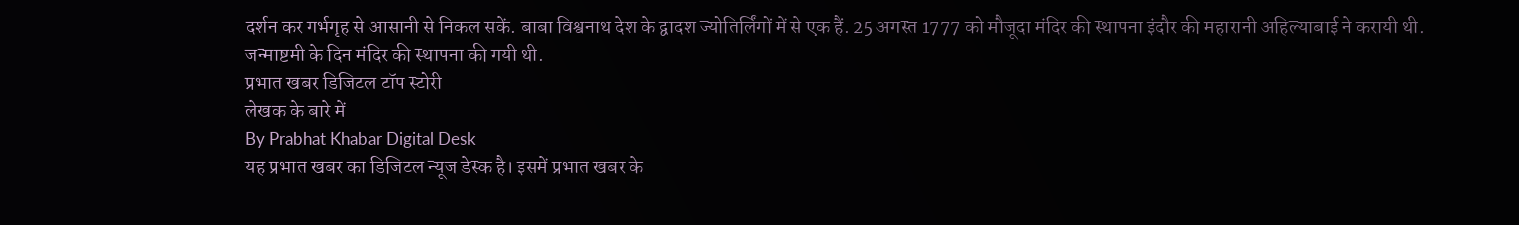दर्शन कर गर्भगृह से आसानी से निकल सकें. बाबा विश्वनाथ देश के द्वादश ज्योतिर्लिंगों में से एक हैं. 25 अगस्त 1777 को मौजूदा मंदिर की स्थापना इंदौर की महारानी अहिल्याबाई ने करायी थी. जन्माष्टमी के दिन मंदिर की स्थापना की गयी थी.
प्रभात खबर डिजिटल टॉप स्टोरी
लेखक के बारे में
By Prabhat Khabar Digital Desk
यह प्रभात खबर का डिजिटल न्यूज डेस्क है। इसमें प्रभात खबर के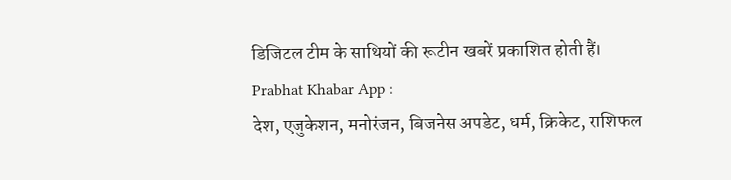डिजिटल टीम के साथियों की रूटीन खबरें प्रकाशित होती हैं।
Prabhat Khabar App :
देश, एजुकेशन, मनोरंजन, बिजनेस अपडेट, धर्म, क्रिकेट, राशिफल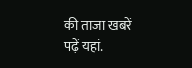की ताजा खबरें पढ़ें यहां.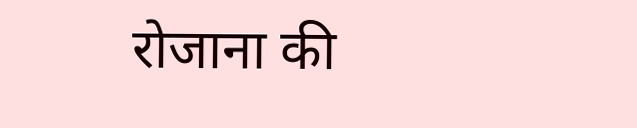रोजाना की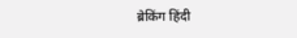ब्रेकिंग हिंदी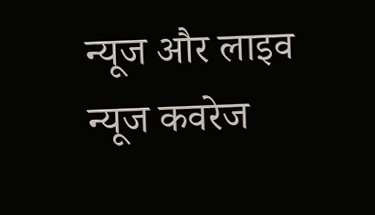न्यूज और लाइव न्यूज कवरेज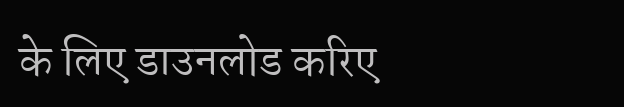के लिए डाउनलोड करिए